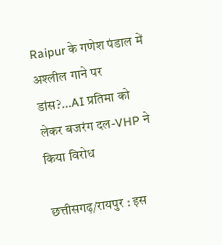Raipur के गणेश पंडाल में अश्लील गाने पर डांस?…AI प्रतिमा को लेकर बजरंग दल-VHP ने किया विरोध

छत्तीसगढ़/रायपुर : इस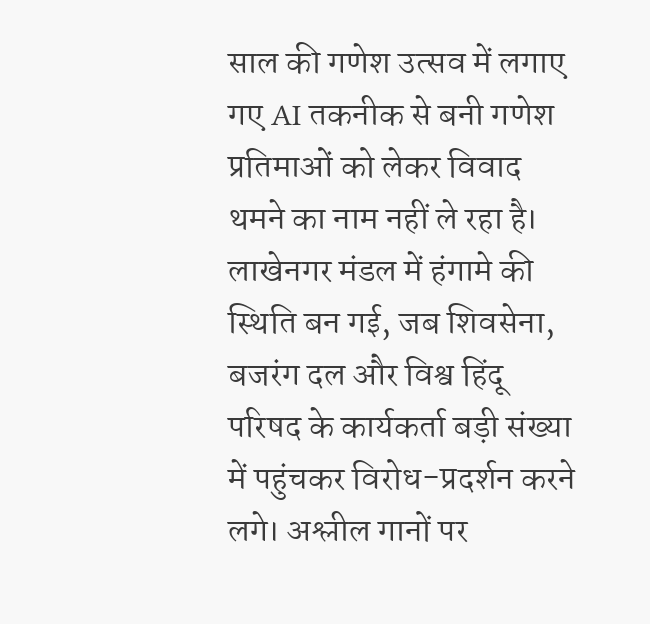साल की गणेश उत्सव में लगाए गए AI तकनीक से बनी गणेश प्रतिमाओं को लेकर विवाद थमने का नाम नहीं ले रहा है। लाखेनगर मंडल में हंगामे की स्थिति बन गई, जब शिवसेना, बजरंग दल और विश्व हिंदू परिषद के कार्यकर्ता बड़ी संख्या में पहुंचकर विरोध-प्रदर्शन करने लगे। अश्लील गानों पर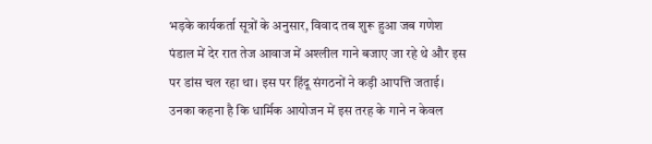भड़के कार्यकर्ता सूत्रों के अनुसार, विवाद तब शुरू हुआ जब गणेश पंडाल में देर रात तेज आवाज में अश्लील गाने बजाए जा रहे थे और इस पर डांस चल रहा था। इस पर हिंदू संगठनों ने कड़ी आपत्ति जताई। उनका कहना है कि धार्मिक आयोजन में इस तरह के गाने न केवल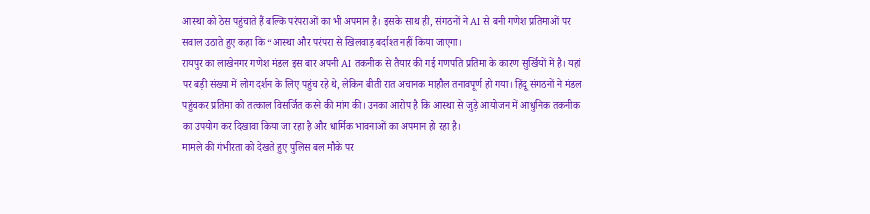आस्था को ठेस पहुंचाते हैं बल्कि परंपराओं का भी अपमान है। इसके साथ ही, संगठनों ने AI से बनी गणेश प्रतिमाओं पर सवाल उठाते हुए कहा कि “आस्था और परंपरा से खिलवाड़ बर्दाश्त नहीं किया जाएगा।
रायपुर का लाखेनगर गणेश मंडल इस बार अपनी AI तकनीक से तैयार की गई गणपति प्रतिमा के कारण सुर्खियों में है। यहां पर बड़ी संख्या में लोग दर्शन के लिए पहुंच रहे थे, लेकिन बीती रात अचानक माहौल तनावपूर्ण हो गया। हिंदू संगठनों ने मंडल पहुंचकर प्रतिमा को तत्काल विसर्जित करने की मांग की। उनका आरोप है कि आस्था से जुड़े आयोजन में आधुनिक तकनीक का उपयोग कर दिखावा किया जा रहा है और धार्मिक भावनाओं का अपमान हो रहा है।
मामले की गंभीरता को देखते हुए पुलिस बल मौके पर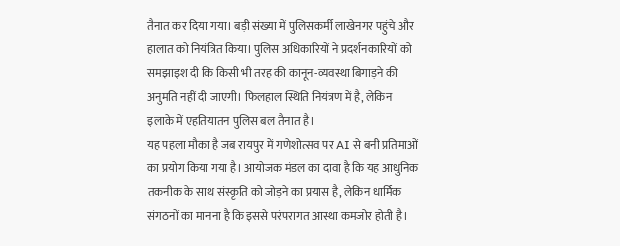तैनात कर दिया गया। बड़ी संख्या में पुलिसकर्मी लाखेनगर पहुंचे और हालात को नियंत्रित किया। पुलिस अधिकारियों ने प्रदर्शनकारियों को समझाइश दी कि किसी भी तरह की कानून-व्यवस्था बिगाड़ने की अनुमति नहीं दी जाएगी। फिलहाल स्थिति नियंत्रण में है, लेकिन इलाके में एहतियातन पुलिस बल तैनात है।
यह पहला मौका है जब रायपुर में गणेशोत्सव पर AI से बनी प्रतिमाओं का प्रयोग किया गया है। आयोजक मंडल का दावा है कि यह आधुनिक तकनीक के साथ संस्कृति को जोड़ने का प्रयास है, लेकिन धार्मिक संगठनों का मानना है कि इससे परंपरागत आस्था कमजोर होती है।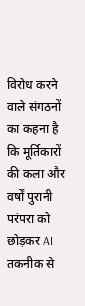विरोध करने वाले संगठनों का कहना है कि मूर्तिकारों की कला और वर्षों पुरानी परंपरा को छोड़कर AI तकनीक से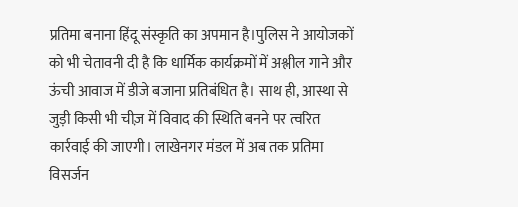प्रतिमा बनाना हिंदू संस्कृति का अपमान है।पुलिस ने आयोजकों को भी चेतावनी दी है कि धार्मिक कार्यक्रमों में अश्लील गाने और ऊंची आवाज में डीजे बजाना प्रतिबंधित है। साथ ही, आस्था से जुड़ी किसी भी चीज़ में विवाद की स्थिति बनने पर त्वरित कार्रवाई की जाएगी। लाखेनगर मंडल में अब तक प्रतिमा विसर्जन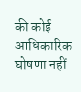की कोई आधिकारिक घोषणा नहीं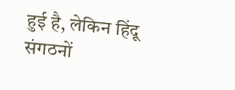हुई है, लेकिन हिंदू संगठनों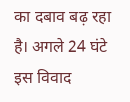का दबाव बढ़ रहा है। अगले 24 घंटे इस विवाद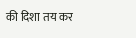की दिशा तय कर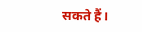सकते हैं।